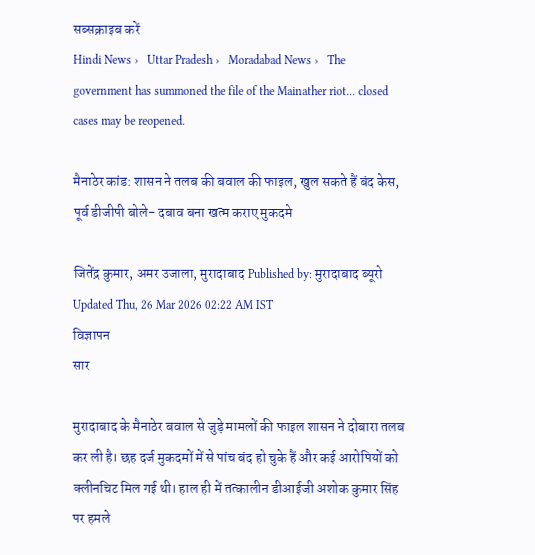सब्सक्राइब करें
Hindi News ›   Uttar Pradesh ›   Moradabad News ›   The government has summoned the file of the Mainather riot... closed cases may be reopened.

मैनाठेर कांड: शासन ने तलब की बवाल की फाइल, खुल सकते हैं बंद केस, पूर्व डीजीपी बोले- दबाव बना खत्म कराए मुकदमे

जितेंद्र कुमार, अमर उजाला, मुरादाबाद Published by: मुरादाबाद ब्यूरो Updated Thu, 26 Mar 2026 02:22 AM IST
विज्ञापन
सार

मुरादाबाद के मैनाठेर बवाल से जुड़े मामलों की फाइल शासन ने दोबारा तलब कर ली है। छह दर्ज मुकदमों में से पांच बंद हो चुके हैं और कई आरोपियों को क्लीनचिट मिल गई थी। हाल ही में तत्कालीन डीआईजी अशोक कुमार सिंह पर हमले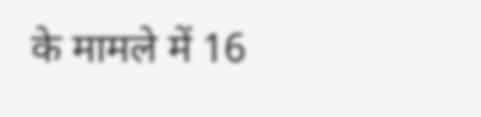के मामले में 16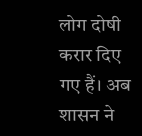लोग दोषी करार दिए गए हैं। अब शासन ने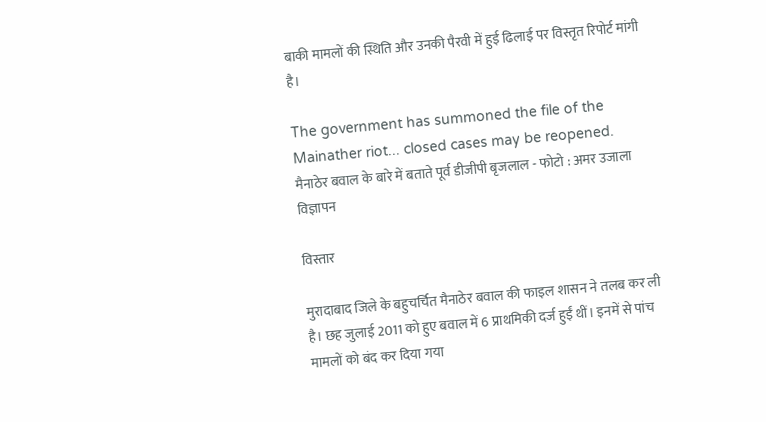बाकी मामलों की स्थिति और उनकी पैरवी में हुई ढिलाई पर विस्तृत रिपोर्ट मांगी है।

The government has summoned the file of the Mainather riot... closed cases may be reopened.
मैनाठेर बवाल के बारे में बताते पूर्व डीजीपी बृजलाल - फोटो : अमर उजाला
विज्ञापन

विस्तार

मुरादाबाद जिले के बहुचर्चित मैनाठेर बवाल की फाइल शासन ने तलब कर ली है। छह जुलाई 2011 को हुए बवाल में 6 प्राथमिकी दर्ज हुईं थीं। इनमें से पांच मामलों को बंद कर दिया गया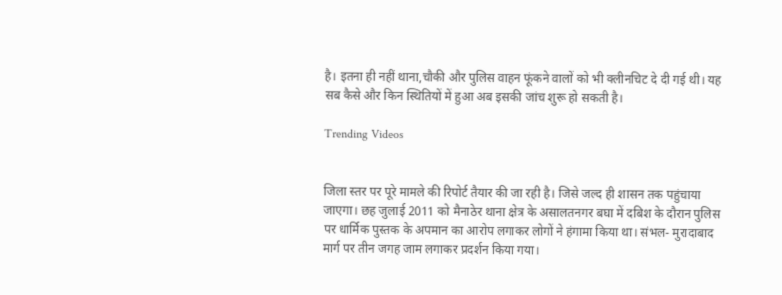है। इतना ही नहीं थाना,चौकी और पुलिस वाहन फूंकने वालों को भी क्लीनचिट दे दी गई थी। यह सब कैसे और किन स्थितियों में हुआ अब इसकी जांच शुरू हो सकती है।

Trending Videos


जिला स्तर पर पूरे मामले की रिपोर्ट तैयार की जा रही है। जिसे जल्द ही शासन तक पहुंचाया जाएगा। छह जुलाई 2011 को मैनाठेर थाना क्षेत्र के असालतनगर बघा में दबिश के दौरान पुलिस पर धार्मिक पुस्तक के अपमान का आरोप लगाकर लोगों ने हंगामा किया था। संभल- मुरादाबाद मार्ग पर तीन जगह जाम लगाकर प्रदर्शन किया गया।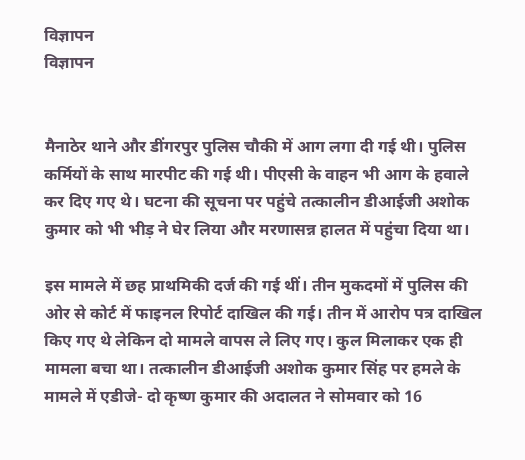विज्ञापन
विज्ञापन


मैनाठेर थाने और डींगरपुर पुलिस चौकी में आग लगा दी गई थी। पुलिस कर्मियों के साथ मारपीट की गई थी। पीएसी के वाहन भी आग के हवाले कर दिए गए थे। घटना की सूचना पर पहुंचे तत्कालीन डीआईजी अशोक कुमार को भी भीड़ ने घेर लिया और मरणासन्न हालत में पहुंचा दिया था।

इस मामले में छह प्राथमिकी दर्ज की गई थीं। तीन मुकदमों में पुलिस की ओर से कोर्ट में फाइनल रिपोर्ट दाखिल की गई। तीन में आरोप पत्र दाखिल किए गए थे लेकिन दो मामले वापस ले लिए गए। कुल मिलाकर एक ही मामला बचा था। तत्कालीन डीआईजी अशोक कुमार सिंह पर हमले के मामले में एडीजे- दो कृष्ण कुमार की अदालत ने सोमवार को 16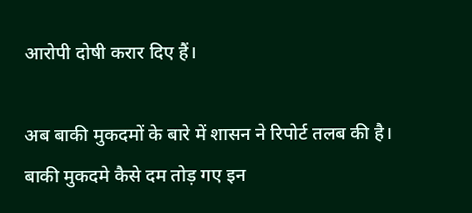आरोपी दोषी करार दिए हैं।

अब बाकी मुकदमों के बारे में शासन ने रिपोर्ट तलब की है। बाकी मुकदमे कैसे दम तोड़ गए इन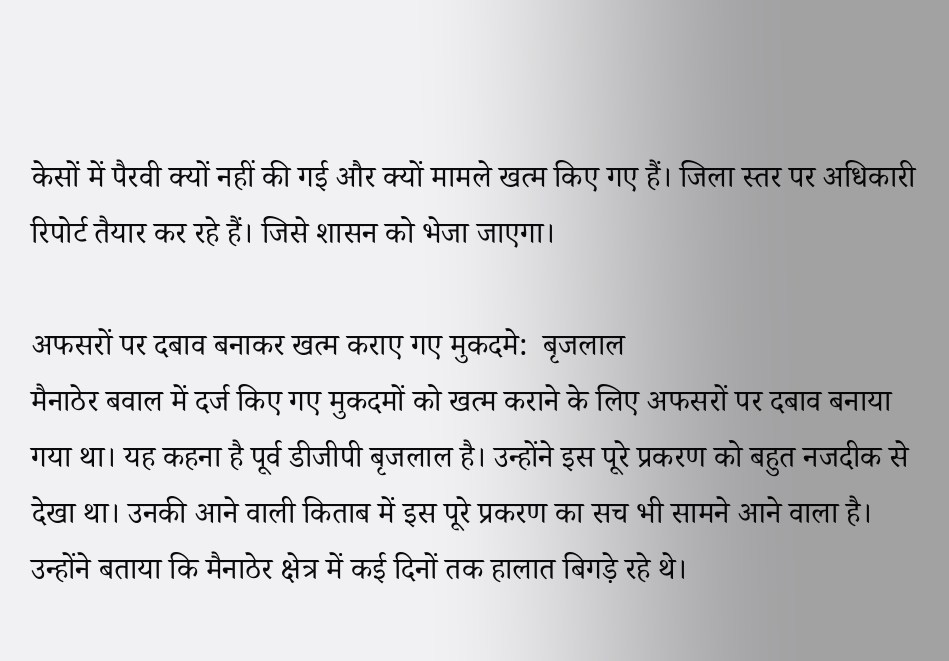केसों में पैरवी क्यों नहीं की गई और क्यों मामले खत्म किए गए हैं। जिला स्तर पर अधिकारी रिपोर्ट तैयार कर रहे हैं। जिसे शासन को भेजा जाएगा।

अफसरों पर दबाव बनाकर खत्म कराए गए मुकदमे:  बृजलाल
मैनाठेर बवाल में दर्ज किए गए मुकदमों को खत्म कराने के लिए अफसरों पर दबाव बनाया गया था। यह कहना है पूर्व डीजीपी बृजलाल है। उन्होंने इस पूरे प्रकरण को बहुत नजदीक से देखा था। उनकी आने वाली किताब में इस पूरे प्रकरण का सच भी सामने आने वाला है। उन्होंने बताया कि मैनाठेर क्षेत्र में कई दिनों तक हालात बिगड़े रहे थे।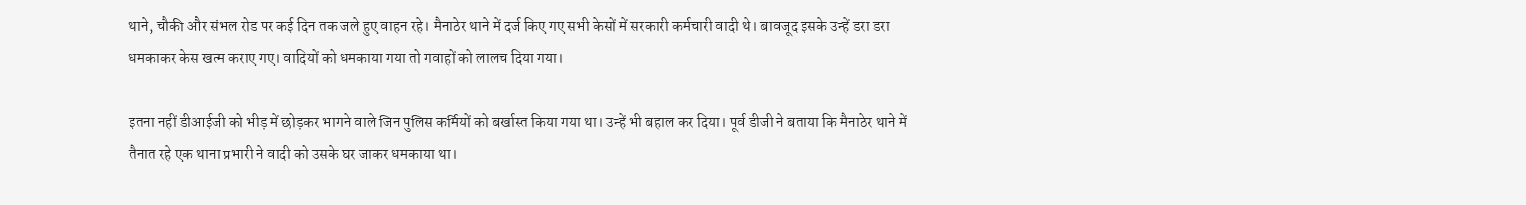थाने, चौकी और संभल रोड पर कई दिन तक जले हुए वाहन रहे। मैनाठेर थाने में दर्ज किए गए सभी केसों में सरकारी कर्मचारी वादी थे। बावजूद इसके उन्हें डरा डरा धमकाकर केस खत्म कराए गए। वादियों को धमकाया गया तो गवाहों को लालच दिया गया।

इतना नहीं डीआईजी को भीड़ में छोड़कर भागने वाले जिन पुलिस कर्मियों को बर्खास्त किया गया था। उन्हें भी बहाल कर दिया। पूर्व डीजी ने बताया कि मैनाठेर थाने में तैनात रहे एक थाना प्रभारी ने वादी को उसके घर जाकर धमकाया था।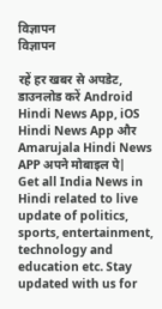विज्ञापन
विज्ञापन

रहें हर खबर से अपडेट, डाउनलोड करें Android Hindi News App, iOS Hindi News App और Amarujala Hindi News APP अपने मोबाइल पे|
Get all India News in Hindi related to live update of politics, sports, entertainment, technology and education etc. Stay updated with us for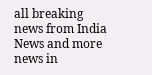all breaking news from India News and more news in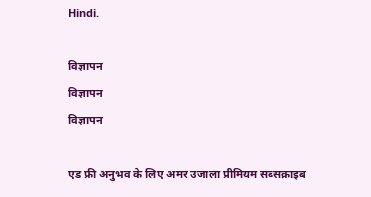Hindi.

विज्ञापन
विज्ञापन
विज्ञापन

एड फ्री अनुभव के लिए अमर उजाला प्रीमियम सब्सक्राइब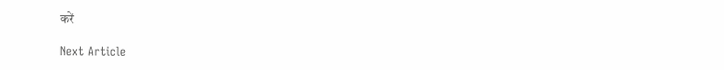करें

Next Article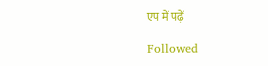एप में पढ़ें

Followed